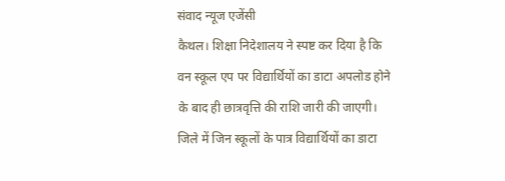संवाद न्यूज एजेंसी
कैथल। शिक्षा निदेशालय ने स्पष्ट कर दिया है कि वन स्कूल एप पर विद्यार्थियों का डाटा अपलोड होने के बाद ही छात्रवृत्ति की राशि जारी की जाएगी। जिले में जिन स्कूलों के पात्र विद्यार्थियों का डाटा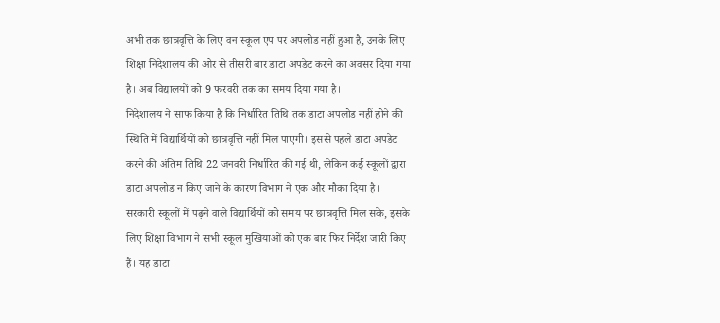अभी तक छात्रवृत्ति के लिए वन स्कूल एप पर अपलोड नहीं हुआ है, उनके लिए शिक्षा निदेशालय की ओर से तीसरी बार डाटा अपडेट करने का अवसर दिया गया है। अब विद्यालयों को 9 फरवरी तक का समय दिया गया है।
निदेशालय ने साफ किया है कि निर्धारित तिथि तक डाटा अपलोड नहीं होने की स्थिति में विद्यार्थियों को छात्रवृत्ति नहीं मिल पाएगी। इससे पहले डाटा अपडेट करने की अंतिम तिथि 22 जनवरी निर्धारित की गई थी, लेकिन कई स्कूलों द्वारा डाटा अपलोड न किए जाने के कारण विभाग ने एक और मौका दिया है।
सरकारी स्कूलों में पढ़ने वाले विद्यार्थियों को समय पर छात्रवृत्ति मिल सके, इसके लिए शिक्षा विभाग ने सभी स्कूल मुखियाओं को एक बार फिर निर्देश जारी किए हैं। यह डाटा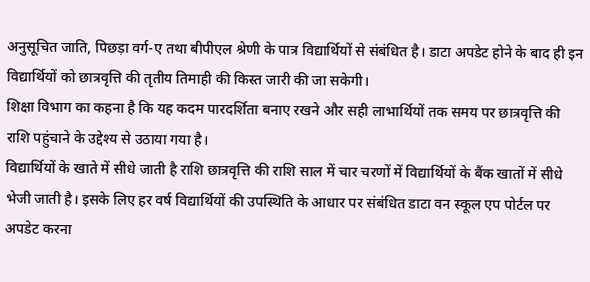अनुसूचित जाति, पिछड़ा वर्ग-ए तथा बीपीएल श्रेणी के पात्र विद्यार्थियों से संबंधित है। डाटा अपडेट होने के बाद ही इन विद्यार्थियों को छात्रवृत्ति की तृतीय तिमाही की किस्त जारी की जा सकेगी।
शिक्षा विभाग का कहना है कि यह कदम पारदर्शिता बनाए रखने और सही लाभार्थियों तक समय पर छात्रवृत्ति की राशि पहुंचाने के उद्देश्य से उठाया गया है।
विद्यार्थियों के खाते में सीधे जाती है राशि छात्रवृत्ति की राशि साल में चार चरणों में विद्यार्थियों के बैंक खातों में सीधे भेजी जाती है। इसके लिए हर वर्ष विद्यार्थियों की उपस्थिति के आधार पर संबंधित डाटा वन स्कूल एप पोर्टल पर अपडेट करना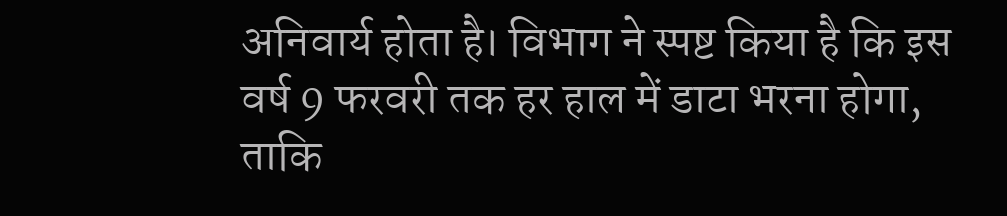अनिवार्य होता है। विभाग ने स्पष्ट किया है कि इस वर्ष 9 फरवरी तक हर हाल में डाटा भरना होगा, ताकि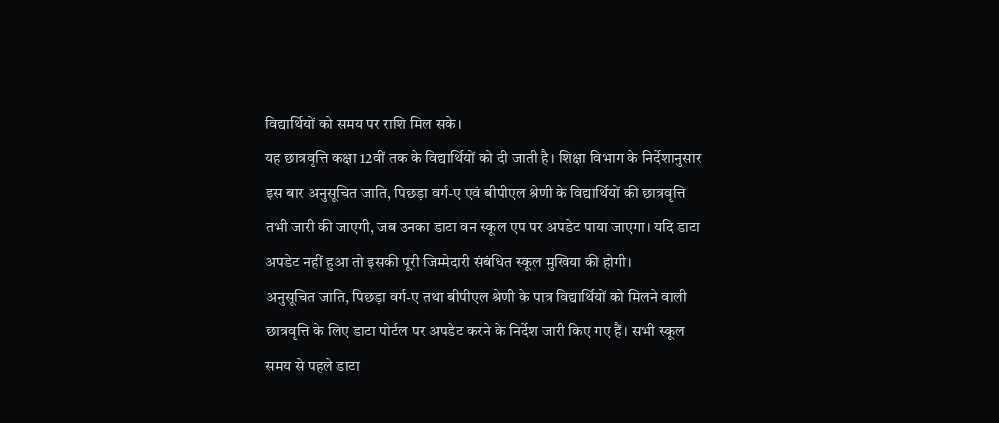विद्यार्थियों को समय पर राशि मिल सके।
यह छात्रवृत्ति कक्षा 12वीं तक के विद्यार्थियों को दी जाती है। शिक्षा विभाग के निर्देशानुसार इस बार अनुसूचित जाति, पिछड़ा वर्ग-ए एवं बीपीएल श्रेणी के विद्यार्थियों की छात्रवृत्ति तभी जारी की जाएगी, जब उनका डाटा वन स्कूल एप पर अपडेट पाया जाएगा। यदि डाटा अपडेट नहीं हुआ तो इसकी पूरी जिम्मेदारी संबंधित स्कूल मुखिया की होगी।
अनुसूचित जाति, पिछड़ा वर्ग-ए तथा बीपीएल श्रेणी के पात्र विद्यार्थियों को मिलने वाली छात्रवृत्ति के लिए डाटा पोर्टल पर अपडेट करने के निर्देश जारी किए गए हैं। सभी स्कूल समय से पहले डाटा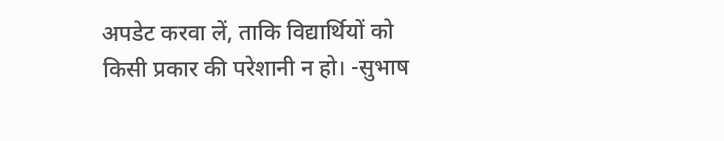अपडेट करवा लें, ताकि विद्यार्थियों को किसी प्रकार की परेशानी न हो। -सुभाष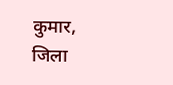कुमार, जिला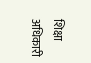शिक्षा अधिकारी